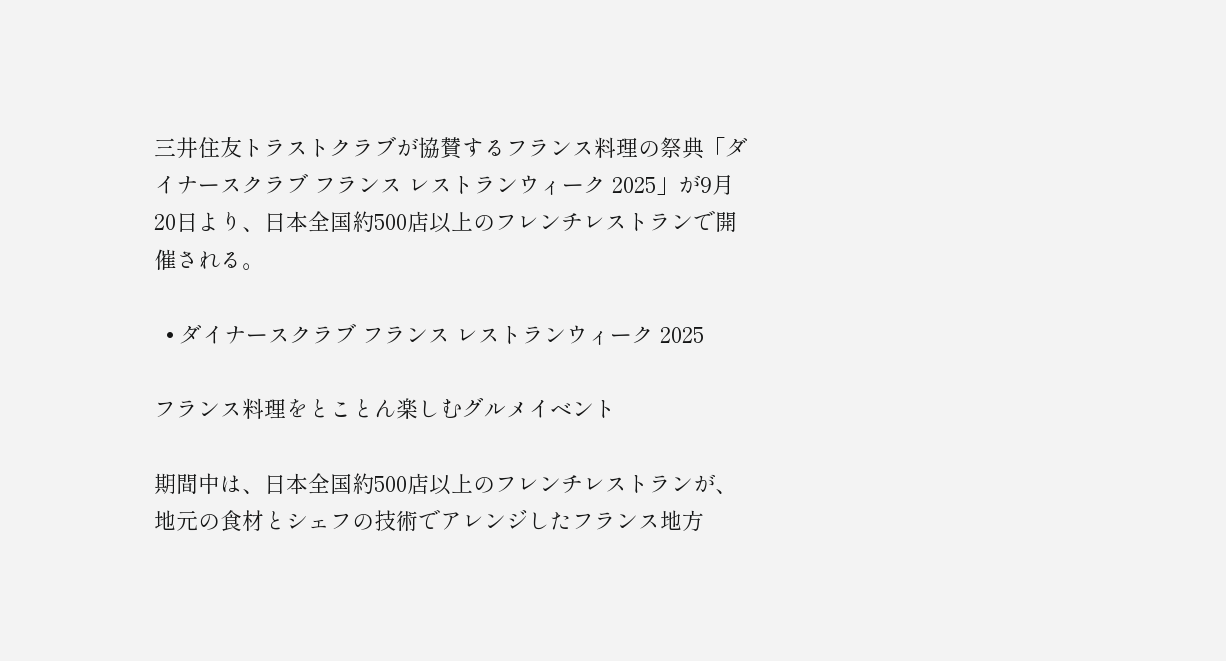三井住友トラストクラブが協賛するフランス料理の祭典「ダイナースクラブ フランス レストランウィーク 2025」が9月20日より、日本全国約500店以上のフレンチレストランで開催される。

  • ダイナースクラブ フランス レストランウィーク 2025

フランス料理をとことん楽しむグルメイベント

期間中は、日本全国約500店以上のフレンチレストランが、地元の食材とシェフの技術でアレンジしたフランス地方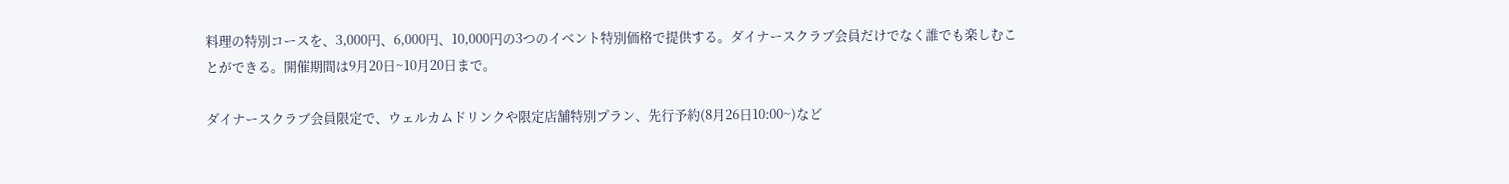料理の特別コースを、3,000円、6,000円、10,000円の3つのイベント特別価格で提供する。ダイナースクラブ会員だけでなく誰でも楽しむことができる。開催期間は9月20日~10月20日まで。

ダイナースクラブ会員限定で、ウェルカムドリンクや限定店舗特別プラン、先行予約(8月26日10:00~)など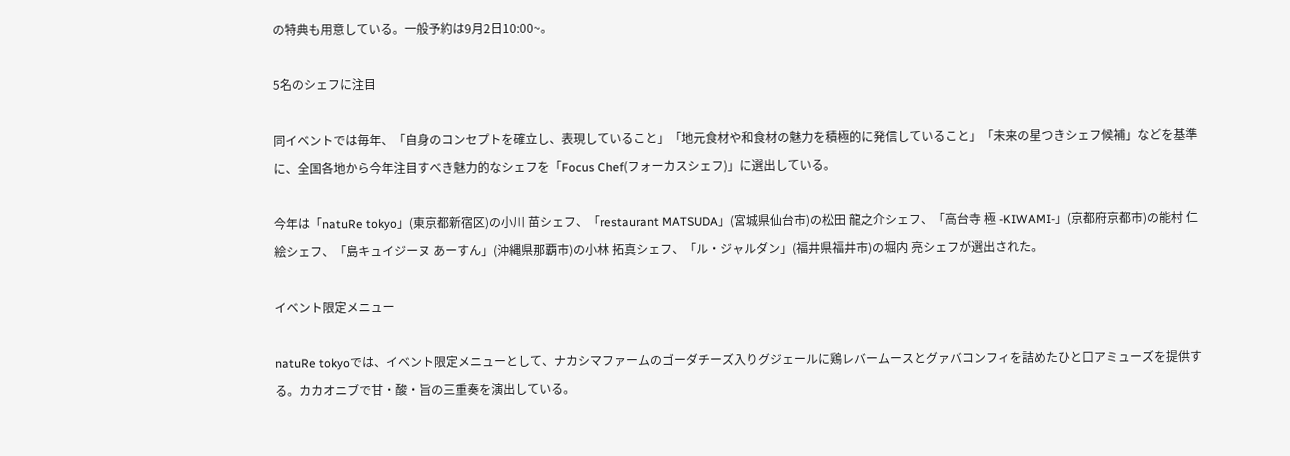の特典も用意している。一般予約は9月2日10:00~。

5名のシェフに注目

同イベントでは毎年、「自身のコンセプトを確立し、表現していること」「地元食材や和食材の魅力を積極的に発信していること」「未来の星つきシェフ候補」などを基準に、全国各地から今年注目すべき魅力的なシェフを「Focus Chef(フォーカスシェフ)」に選出している。

今年は「natuRe tokyo」(東京都新宿区)の小川 苗シェフ、「restaurant MATSUDA」(宮城県仙台市)の松田 龍之介シェフ、「高台寺 極 -KIWAMI-」(京都府京都市)の能村 仁絵シェフ、「島キュイジーヌ あーすん」(沖縄県那覇市)の小林 拓真シェフ、「ル・ジャルダン」(福井県福井市)の堀内 亮シェフが選出された。

イベント限定メニュー

natuRe tokyoでは、イベント限定メニューとして、ナカシマファームのゴーダチーズ入りグジェールに鶏レバームースとグァバコンフィを詰めたひと口アミューズを提供する。カカオニブで甘・酸・旨の三重奏を演出している。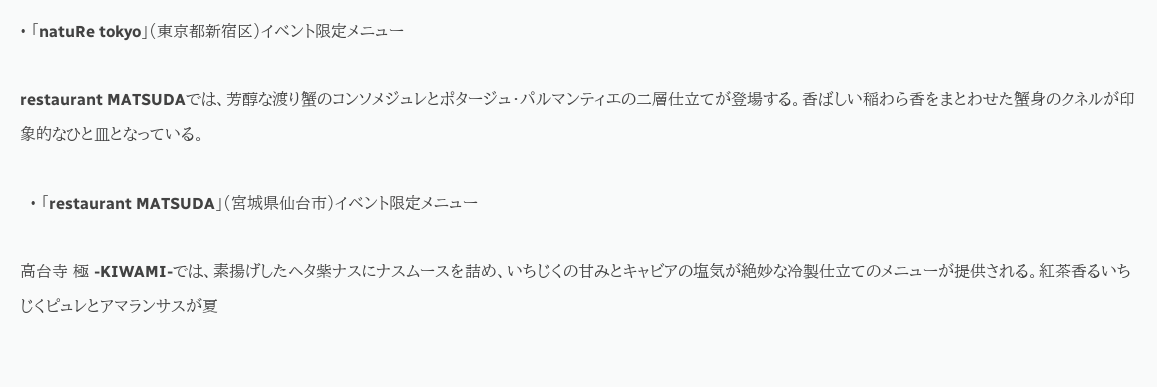• 「natuRe tokyo」(東京都新宿区)イベント限定メニュー

restaurant MATSUDAでは、芳醇な渡り蟹のコンソメジュレとポタージュ・パルマンティエの二層仕立てが登場する。香ばしい稲わら香をまとわせた蟹身のクネルが印象的なひと皿となっている。

  • 「restaurant MATSUDA」(宮城県仙台市)イベント限定メニュー

高台寺 極 -KIWAMI-では、素揚げしたヘタ紫ナスにナスムースを詰め、いちじくの甘みとキャビアの塩気が絶妙な冷製仕立てのメニューが提供される。紅茶香るいちじくピュレとアマランサスが夏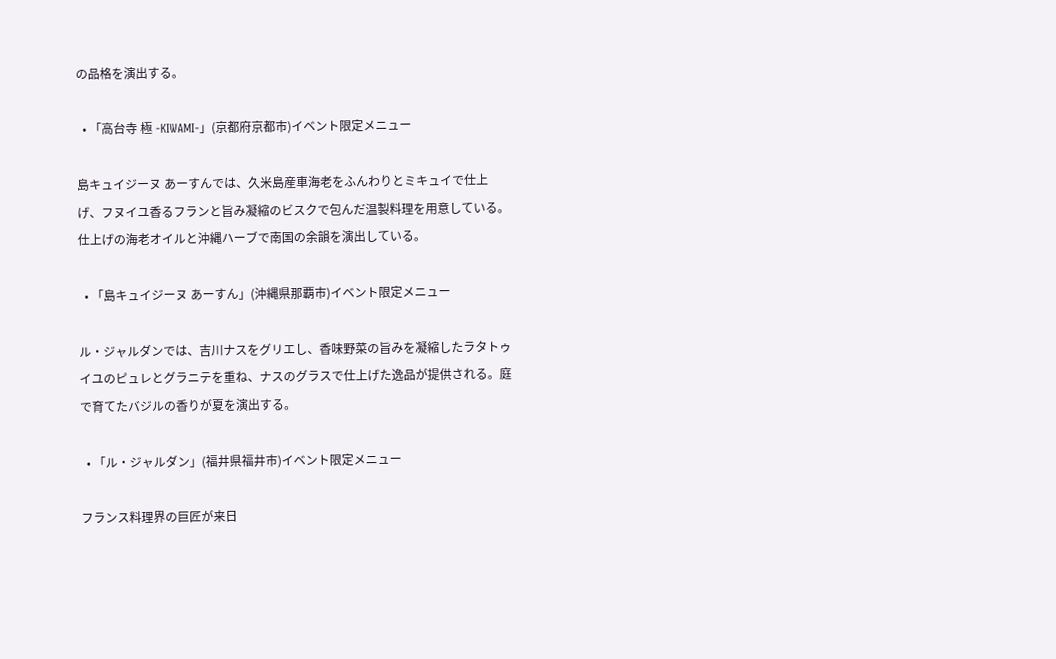の品格を演出する。

  • 「高台寺 極 -KIWAMI-」(京都府京都市)イベント限定メニュー

島キュイジーヌ あーすんでは、久米島産車海老をふんわりとミキュイで仕上げ、フヌイユ香るフランと旨み凝縮のビスクで包んだ温製料理を用意している。仕上げの海老オイルと沖縄ハーブで南国の余韻を演出している。

  • 「島キュイジーヌ あーすん」(沖縄県那覇市)イベント限定メニュー

ル・ジャルダンでは、吉川ナスをグリエし、香味野菜の旨みを凝縮したラタトゥイユのピュレとグラニテを重ね、ナスのグラスで仕上げた逸品が提供される。庭で育てたバジルの香りが夏を演出する。

  • 「ル・ジャルダン」(福井県福井市)イベント限定メニュー

フランス料理界の巨匠が来日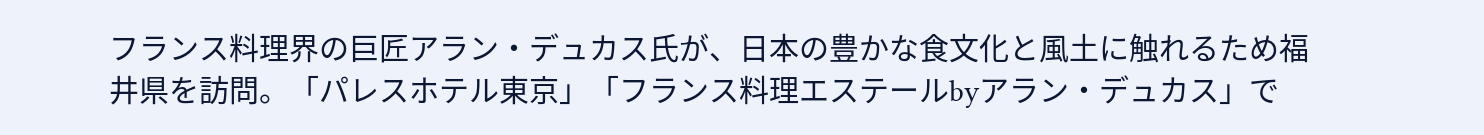フランス料理界の巨匠アラン・デュカス氏が、日本の豊かな食文化と風土に触れるため福井県を訪問。「パレスホテル東京」「フランス料理エステールbyアラン・デュカス」で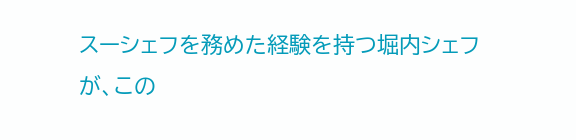スーシェフを務めた経験を持つ堀内シェフが、この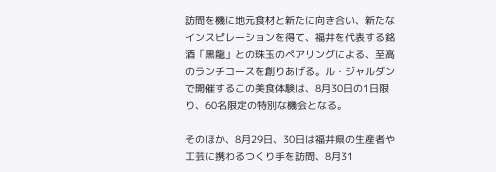訪問を機に地元食材と新たに向き合い、新たなインスピレーションを得て、福井を代表する銘酒「黒龍」との珠玉のペアリングによる、至高のランチコースを創りあげる。ル・ジャルダンで開催するこの美食体験は、8月30日の1日限り、60名限定の特別な機会となる。

そのほか、8月29日、30日は福井県の生産者や工芸に携わるつくり手を訪問、8月31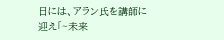日には、アラン氏を講師に迎え「~未来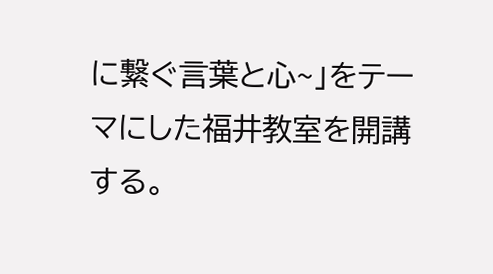に繋ぐ言葉と心~」をテーマにした福井教室を開講する。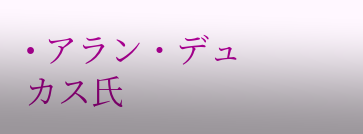• アラン・デュカス氏